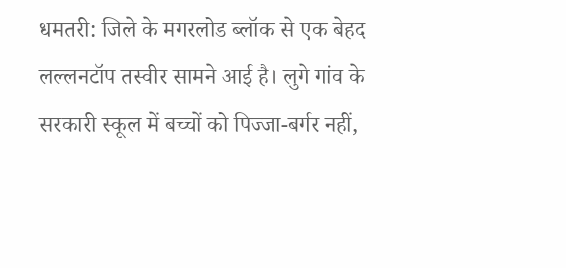धमतरी: जिले के मगरलोड ब्लॉक से एक बेहद लल्लनटॉप तस्वीर सामने आई है। लुगे गांव के सरकारी स्कूल में बच्चों को पिज्जा-बर्गर नहीं,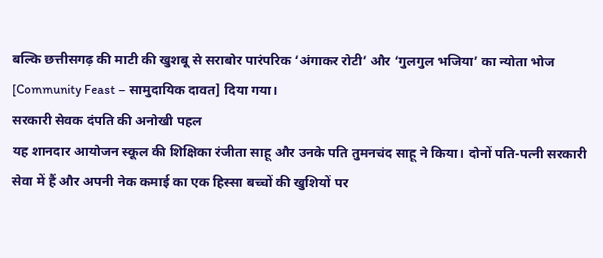बल्कि छत्तीसगढ़ की माटी की खुशबू से सराबोर पारंपरिक ‘अंगाकर रोटी’ और ‘गुलगुल भजिया’ का न्योता भोज [Community Feast – सामुदायिक दावत] दिया गया।
सरकारी सेवक दंपति की अनोखी पहल
यह शानदार आयोजन स्कूल की शिक्षिका रंजीता साहू और उनके पति तुमनचंद साहू ने किया। दोनों पति-पत्नी सरकारी सेवा में हैं और अपनी नेक कमाई का एक हिस्सा बच्चों की खुशियों पर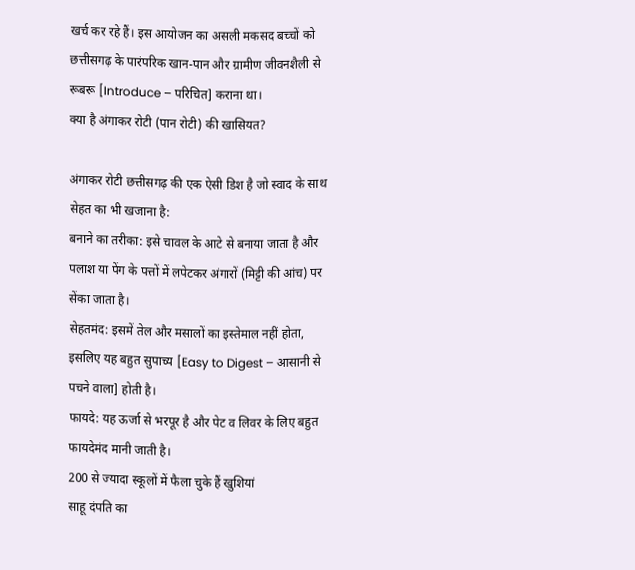खर्च कर रहे हैं। इस आयोजन का असली मकसद बच्चों को छत्तीसगढ़ के पारंपरिक खान-पान और ग्रामीण जीवनशैली से रूबरू [Introduce – परिचित] कराना था।
क्या है अंगाकर रोटी (पान रोटी) की खासियत?

अंगाकर रोटी छत्तीसगढ़ की एक ऐसी डिश है जो स्वाद के साथ सेहत का भी खजाना है:
बनाने का तरीका: इसे चावल के आटे से बनाया जाता है और पलाश या पेंग के पत्तों में लपेटकर अंगारों (मिट्टी की आंच) पर सेंका जाता है।
सेहतमंद: इसमें तेल और मसालों का इस्तेमाल नहीं होता, इसलिए यह बहुत सुपाच्य [Easy to Digest – आसानी से पचने वाला] होती है।
फायदे: यह ऊर्जा से भरपूर है और पेट व लिवर के लिए बहुत फायदेमंद मानी जाती है।
200 से ज्यादा स्कूलों में फैला चुके हैं खुशियां
साहू दंपति का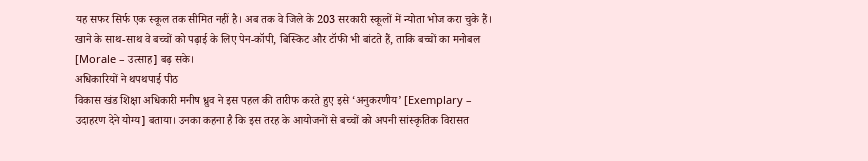यह सफर सिर्फ एक स्कूल तक सीमित नहीं है। अब तक वे जिले के 203 सरकारी स्कूलों में न्योता भोज करा चुके हैं। खाने के साथ-साथ वे बच्चों को पढ़ाई के लिए पेन-कॉपी, बिस्किट और टॉफी भी बांटते हैं, ताकि बच्चों का मनोबल [Morale – उत्साह] बढ़ सके।
अधिकारियों ने थपथपाई पीठ
विकास खंड शिक्षा अधिकारी मनीष ध्रुव ने इस पहल की तारीफ करते हुए इसे ‘अनुकरणीय’ [Exemplary – उदाहरण देने योग्य] बताया। उनका कहना है कि इस तरह के आयोजनों से बच्चों को अपनी सांस्कृतिक विरासत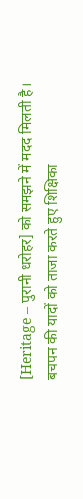[Heritage – पुरानी धरोहर] को समझने में मदद मिलती है।
बचपन की यादों को ताजा करते हुए शिक्षिका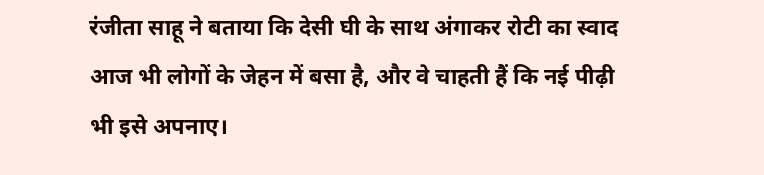रंजीता साहू ने बताया कि देसी घी के साथ अंगाकर रोटी का स्वाद आज भी लोगों के जेहन में बसा है, और वे चाहती हैं कि नई पीढ़ी भी इसे अपनाए।